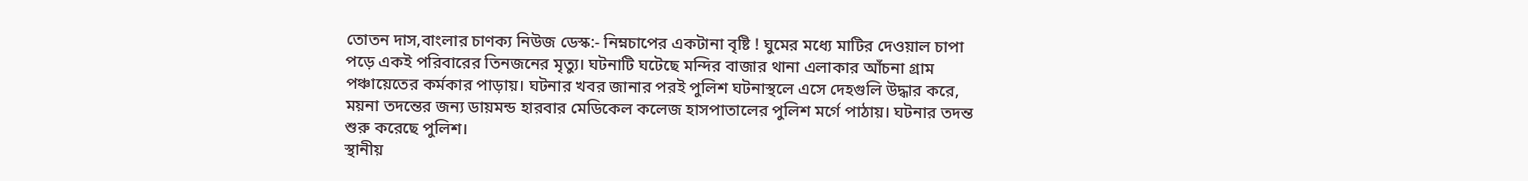তোতন দাস,বাংলার চাণক্য নিউজ ডেস্ক:- নিম্নচাপের একটানা বৃষ্টি ! ঘুমের মধ্যে মাটির দেওয়াল চাপা পড়ে একই পরিবারের তিনজনের মৃত্যু। ঘটনাটি ঘটেছে মন্দির বাজার থানা এলাকার আঁচনা গ্রাম পঞ্চায়েতের কর্মকার পাড়ায়। ঘটনার খবর জানার পরই পুলিশ ঘটনাস্থলে এসে দেহগুলি উদ্ধার করে, ময়না তদন্তের জন্য ডায়মন্ড হারবার মেডিকেল কলেজ হাসপাতালের পুলিশ মর্গে পাঠায়। ঘটনার তদন্ত শুরু করেছে পুলিশ।
স্থানীয়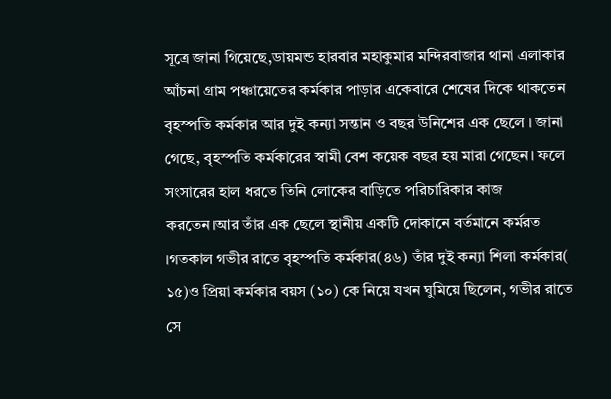সূত্রে জানা গিয়েছে,ডায়মন্ড হারবার মহাকুমার মন্দিরবাজার থানা এলাকার আঁচনা গ্রাম পঞ্চায়েতের কর্মকার পাড়ার একেবারে শেষের দিকে থাকতেন বৃহস্পতি কর্মকার আর দুই কন্যা সন্তান ও বছর উনিশের এক ছেলে । জানা গেছে, বৃহস্পতি কর্মকারের স্বামী বেশ কয়েক বছর হয় মারা গেছেন। ফলে সংসারের হাল ধরতে তিনি লোকের বাড়িতে পরিচারিকার কাজ করতেন।আর তাঁর এক ছেলে স্থানীয় একটি দোকানে বর্তমানে কর্মরত ।গতকাল গভীর রাতে বৃহস্পতি কর্মকার(৪৬) তাঁর দুই কন্যা শিলা কর্মকার( ১৫)ও প্রিয়া কর্মকার বয়স (১০) কে নিয়ে যখন ঘুমিয়ে ছিলেন, গভীর রাতে সে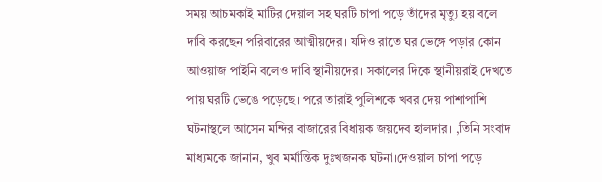সময় আচমকাই মাটির দেয়াল সহ ঘরটি চাপা পড়ে তাঁদের মৃত্যু হয় বলে দাবি করছেন পরিবারের আত্মীয়দের। যদিও রাতে ঘর ভেঙ্গে পড়ার কোন আওয়াজ পাইনি বলেও দাবি স্থানীয়দের। সকালের দিকে স্থানীয়রাই দেখতে পায় ঘরটি ভেঙে পড়েছে। পরে তারাই পুলিশকে খবর দেয় পাশাপাশি ঘটনাস্থলে আসেন মন্দির বাজারের বিধায়ক জয়দেব হালদার। ,তিনি সংবাদ মাধ্যমকে জানান, খুব মর্মান্তিক দুঃখজনক ঘটনা।দেওয়াল চাপা পড়ে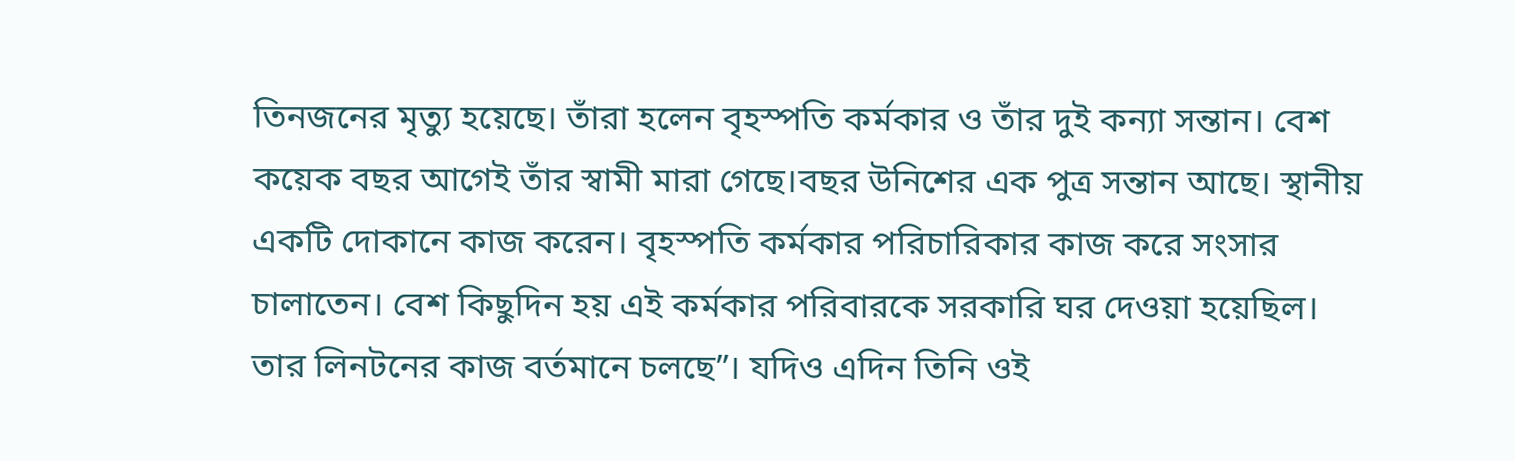তিনজনের মৃত্যু হয়েছে। তাঁরা হলেন বৃহস্পতি কর্মকার ও তাঁর দুই কন্যা সন্তান। বেশ কয়েক বছর আগেই তাঁর স্বামী মারা গেছে।বছর উনিশের এক পুত্র সন্তান আছে। স্থানীয় একটি দোকানে কাজ করেন। বৃহস্পতি কর্মকার পরিচারিকার কাজ করে সংসার চালাতেন। বেশ কিছুদিন হয় এই কর্মকার পরিবারকে সরকারি ঘর দেওয়া হয়েছিল। তার লিনটনের কাজ বর্তমানে চলছে”। যদিও এদিন তিনি ওই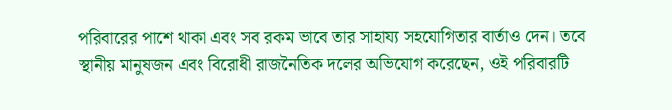পরিবারের পাশে থাকা এবং সব রকম ভাবে তার সাহায্য সহযোগিতার বার্তাও দেন। তবে স্থানীয় মানুষজন এবং বিরোধী রাজনৈতিক দলের অভিযোগ করেছেন, ওই পরিবারটি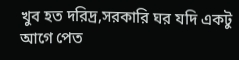খুব হত দরিদ্র,সরকারি ঘর যদি একটু আগে পেত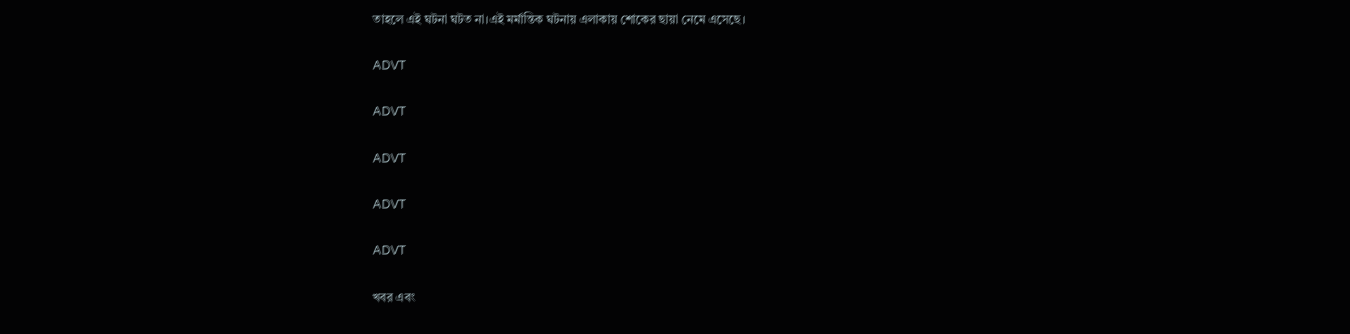তাহলে এই ঘটনা ঘটত না।এই মর্মান্তিক ঘটনায় এলাকায় শোকের ছায়া নেমে এসেছে।

ADVT

ADVT

ADVT

ADVT

ADVT

খবর এবং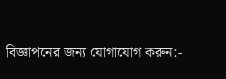বিজ্ঞাপনের জন্য যোগাযোগ করুন:-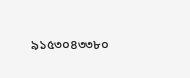৯১৫৩০৪৩৩৮০